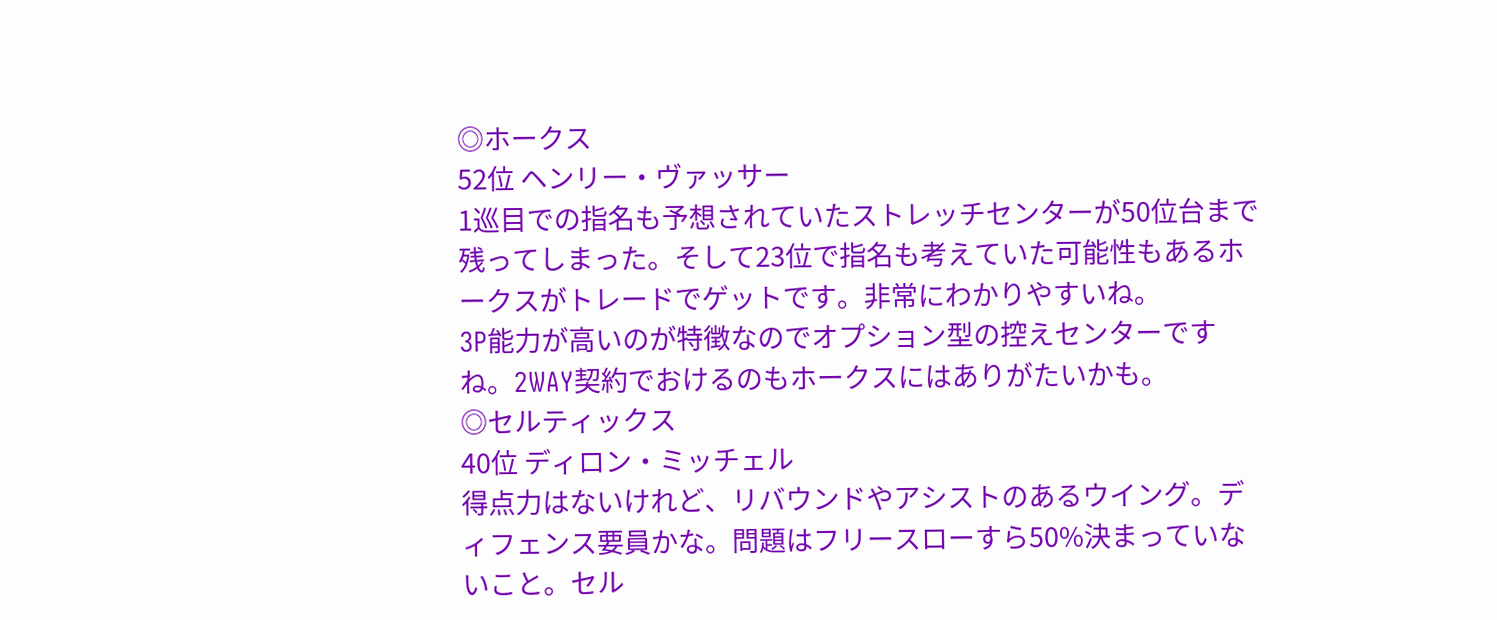◎ホークス
52位 ヘンリー・ヴァッサー
1巡目での指名も予想されていたストレッチセンターが50位台まで残ってしまった。そして23位で指名も考えていた可能性もあるホークスがトレードでゲットです。非常にわかりやすいね。
3P能力が高いのが特徴なのでオプション型の控えセンターですね。2WAY契約でおけるのもホークスにはありがたいかも。
◎セルティックス
40位 ディロン・ミッチェル
得点力はないけれど、リバウンドやアシストのあるウイング。ディフェンス要員かな。問題はフリースローすら50%決まっていないこと。セル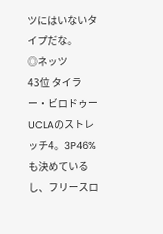ツにはいないタイプだな。
◎ネッツ
43位 タイラー・ビロドゥー
UCLAのストレッチ4。3P46%も決めているし、フリースロ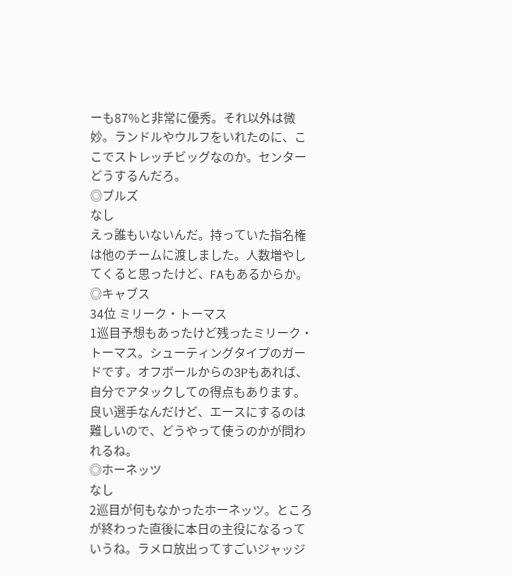ーも87%と非常に優秀。それ以外は微妙。ランドルやウルフをいれたのに、ここでストレッチビッグなのか。センターどうするんだろ。
◎ブルズ
なし
えっ誰もいないんだ。持っていた指名権は他のチームに渡しました。人数増やしてくると思ったけど、FAもあるからか。
◎キャブス
34位 ミリーク・トーマス
1巡目予想もあったけど残ったミリーク・トーマス。シューティングタイプのガードです。オフボールからの3Pもあれば、自分でアタックしての得点もあります。良い選手なんだけど、エースにするのは難しいので、どうやって使うのかが問われるね。
◎ホーネッツ
なし
2巡目が何もなかったホーネッツ。ところが終わった直後に本日の主役になるっていうね。ラメロ放出ってすごいジャッジ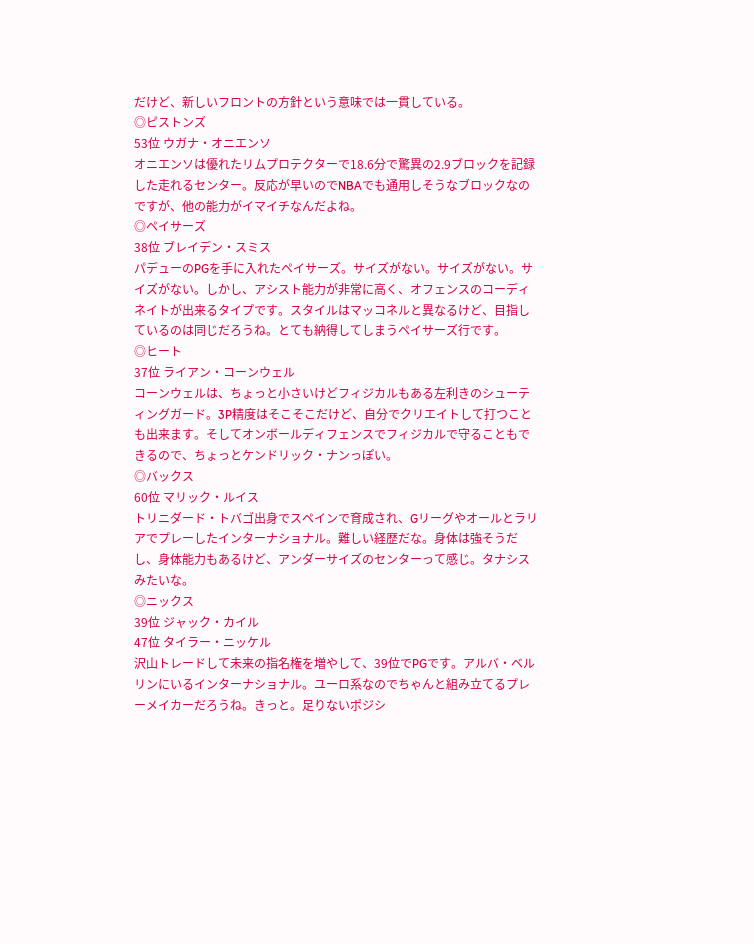だけど、新しいフロントの方針という意味では一貫している。
◎ピストンズ
53位 ウガナ・オニエンソ
オニエンソは優れたリムプロテクターで18.6分で驚異の2.9ブロックを記録した走れるセンター。反応が早いのでNBAでも通用しそうなブロックなのですが、他の能力がイマイチなんだよね。
◎ペイサーズ
38位 ブレイデン・スミス
パデューのPGを手に入れたペイサーズ。サイズがない。サイズがない。サイズがない。しかし、アシスト能力が非常に高く、オフェンスのコーディネイトが出来るタイプです。スタイルはマッコネルと異なるけど、目指しているのは同じだろうね。とても納得してしまうペイサーズ行です。
◎ヒート
37位 ライアン・コーンウェル
コーンウェルは、ちょっと小さいけどフィジカルもある左利きのシューティングガード。3P精度はそこそこだけど、自分でクリエイトして打つことも出来ます。そしてオンボールディフェンスでフィジカルで守ることもできるので、ちょっとケンドリック・ナンっぽい。
◎バックス
60位 マリック・ルイス
トリニダード・トバゴ出身でスペインで育成され、Gリーグやオールとラリアでプレーしたインターナショナル。難しい経歴だな。身体は強そうだし、身体能力もあるけど、アンダーサイズのセンターって感じ。タナシスみたいな。
◎ニックス
39位 ジャック・カイル
47位 タイラー・ニッケル
沢山トレードして未来の指名権を増やして、39位でPGです。アルバ・ベルリンにいるインターナショナル。ユーロ系なのでちゃんと組み立てるプレーメイカーだろうね。きっと。足りないポジシ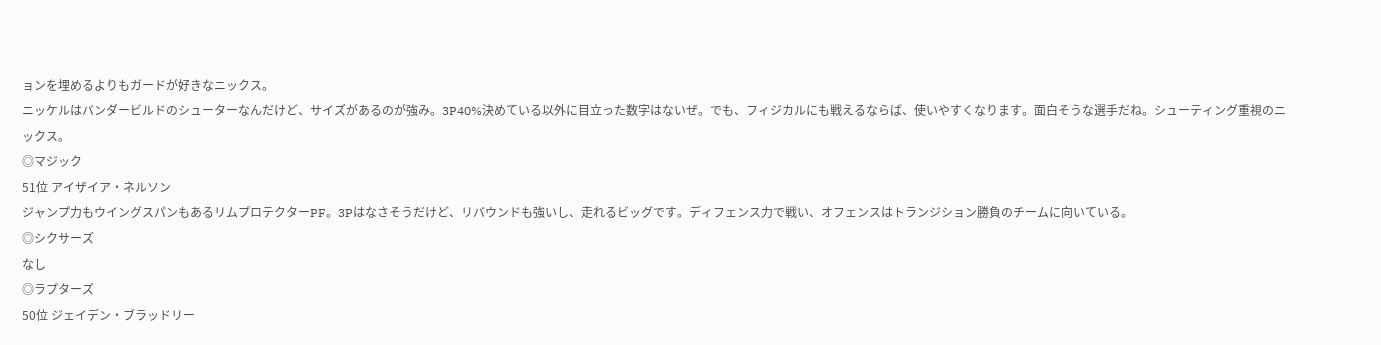ョンを埋めるよりもガードが好きなニックス。
ニッケルはバンダービルドのシューターなんだけど、サイズがあるのが強み。3P40%決めている以外に目立った数字はないぜ。でも、フィジカルにも戦えるならば、使いやすくなります。面白そうな選手だね。シューティング重視のニックス。
◎マジック
51位 アイザイア・ネルソン
ジャンプ力もウイングスパンもあるリムプロテクターPF。3Pはなさそうだけど、リバウンドも強いし、走れるビッグです。ディフェンス力で戦い、オフェンスはトランジション勝負のチームに向いている。
◎シクサーズ
なし
◎ラプターズ
50位 ジェイデン・ブラッドリー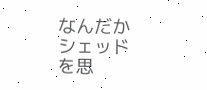なんだかシェッドを思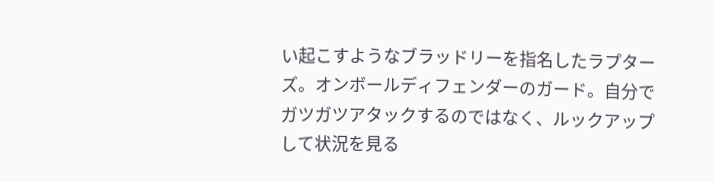い起こすようなブラッドリーを指名したラプターズ。オンボールディフェンダーのガード。自分でガツガツアタックするのではなく、ルックアップして状況を見る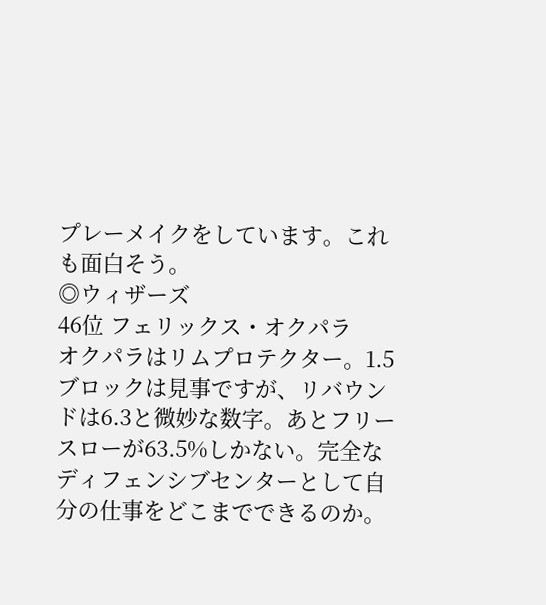プレーメイクをしています。これも面白そう。
◎ウィザーズ
46位 フェリックス・オクパラ
オクパラはリムプロテクター。1.5ブロックは見事ですが、リバウンドは6.3と微妙な数字。あとフリースローが63.5%しかない。完全なディフェンシブセンターとして自分の仕事をどこまでできるのか。